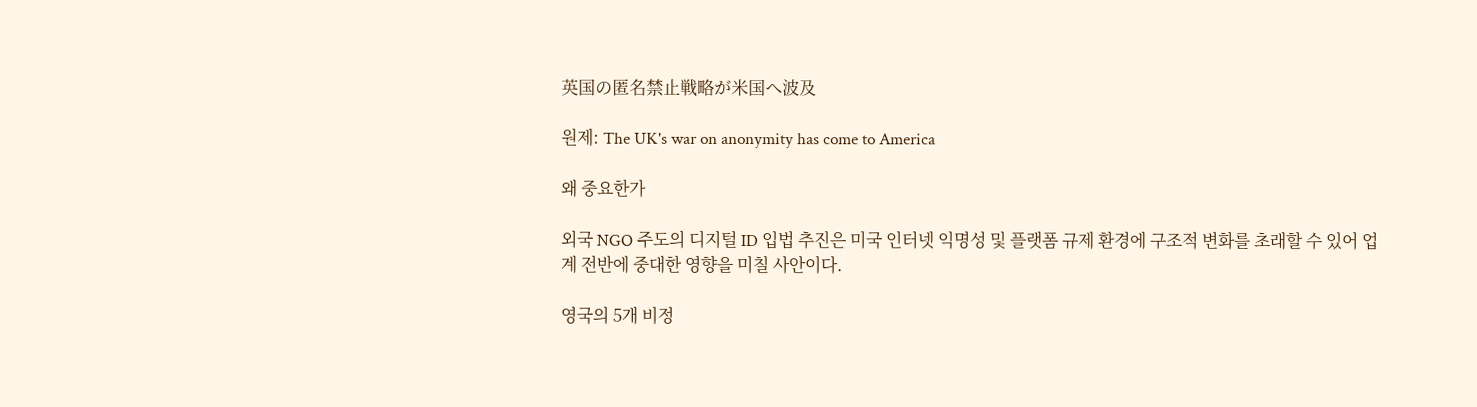英国の匿名禁止戦略が米国へ波及

원제: The UK's war on anonymity has come to America

왜 중요한가

외국 NGO 주도의 디지털 ID 입법 추진은 미국 인터넷 익명성 및 플랫폼 규제 환경에 구조적 변화를 초래할 수 있어 업계 전반에 중대한 영향을 미칠 사안이다.

영국의 5개 비정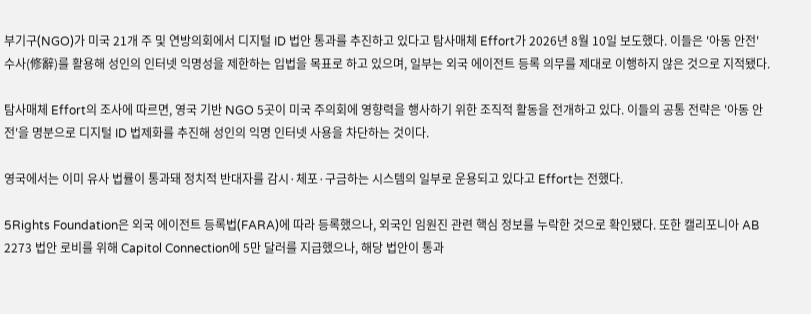부기구(NGO)가 미국 21개 주 및 연방의회에서 디지털 ID 법안 통과를 추진하고 있다고 탐사매체 Effort가 2026년 8월 10일 보도했다. 이들은 '아동 안전' 수사(修辭)를 활용해 성인의 인터넷 익명성을 제한하는 입법을 목표로 하고 있으며, 일부는 외국 에이전트 등록 의무를 제대로 이행하지 않은 것으로 지적됐다.

탐사매체 Effort의 조사에 따르면, 영국 기반 NGO 5곳이 미국 주의회에 영향력을 행사하기 위한 조직적 활동을 전개하고 있다. 이들의 공통 전략은 '아동 안전'을 명분으로 디지털 ID 법제화를 추진해 성인의 익명 인터넷 사용을 차단하는 것이다.

영국에서는 이미 유사 법률이 통과돼 정치적 반대자를 감시·체포·구금하는 시스템의 일부로 운용되고 있다고 Effort는 전했다.

5Rights Foundation은 외국 에이전트 등록법(FARA)에 따라 등록했으나, 외국인 임원진 관련 핵심 정보를 누락한 것으로 확인됐다. 또한 캘리포니아 AB 2273 법안 로비를 위해 Capitol Connection에 5만 달러를 지급했으나, 해당 법안이 통과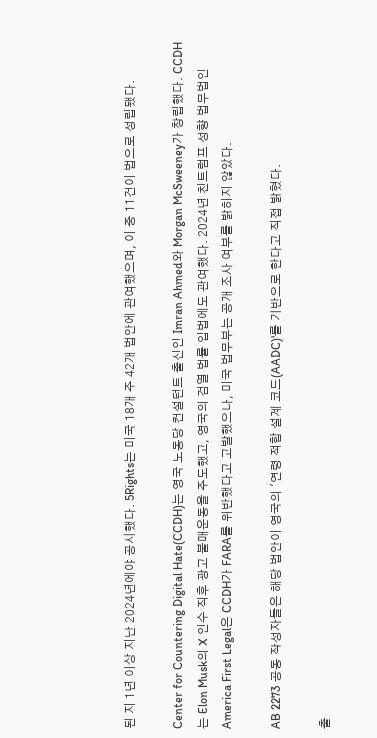된 지 1년 이상 지난 2024년에야 공시했다. 5Rights는 미국 18개 주 42개 법안에 관여했으며, 이 중 11건이 법으로 성립됐다.

Center for Countering Digital Hate(CCDH)는 영국 노동당 컨설턴트 출신인 Imran Ahmed와 Morgan McSweeney가 창립했다. CCDH는 Elon Musk의 X 인수 직후 광고 불매운동을 주도했고, 영국의 검열 법률 입법에도 관여했다. 2024년 친트럼프 성향 법무법인 America First Legal은 CCDH가 FARA를 위반했다고 고발했으나, 미국 법무부는 공개 조사 여부를 밝히지 않았다.

AB 2273 공동 작성자들은 해당 법안이 영국의 '연령 적합 설계 코드(AADC)'를 기반으로 한다고 직접 밝혔다.

출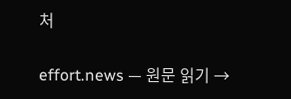처

effort.news — 원문 읽기 →